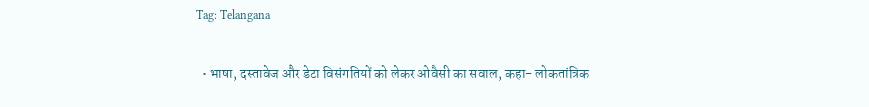Tag: Telangana

  • भाषा, दस्तावेज और डेटा विसंगतियों को लेकर ओवैसी का सवाल, कहा- लोकतांत्रिक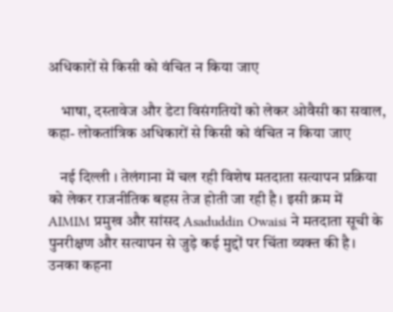अधिकारों से किसी को वंचित न किया जाए

    भाषा, दस्तावेज और डेटा विसंगतियों को लेकर ओवैसी का सवाल, कहा- लोकतांत्रिक अधिकारों से किसी को वंचित न किया जाए

    नई दिल्ली । तेलंगाना में चल रही विशेष मतदाता सत्यापन प्रक्रिया को लेकर राजनीतिक बहस तेज होती जा रही है। इसी क्रम में AIMIM प्रमुख और सांसद Asaduddin Owaisi ने मतदाता सूची के पुनरीक्षण और सत्यापन से जुड़े कई मुद्दों पर चिंता व्यक्त की है। उनका कहना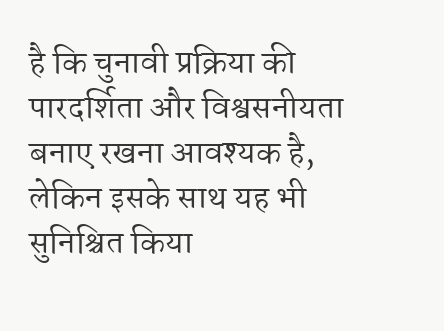है कि चुनावी प्रक्रिया की पारदर्शिता और विश्वसनीयता बनाए रखना आवश्यक है, लेकिन इसके साथ यह भी सुनिश्चित किया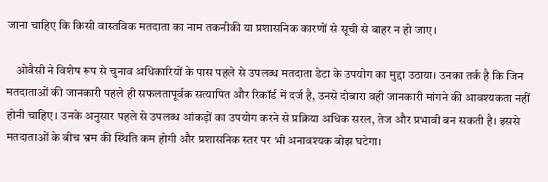जाना चाहिए कि किसी वास्तविक मतदाता का नाम तकनीकी या प्रशासनिक कारणों से सूची से बाहर न हो जाए।

    ओवैसी ने विशेष रूप से चुनाव अधिकारियों के पास पहले से उपलब्ध मतदाता डेटा के उपयोग का मुद्दा उठाया। उनका तर्क है कि जिन मतदाताओं की जानकारी पहले ही सफलतापूर्वक सत्यापित और रिकॉर्ड में दर्ज है, उनसे दोबारा वही जानकारी मांगने की आवश्यकता नहीं होनी चाहिए। उनके अनुसार पहले से उपलब्ध आंकड़ों का उपयोग करने से प्रक्रिया अधिक सरल, तेज और प्रभावी बन सकती है। इससे मतदाताओं के बीच भ्रम की स्थिति कम होगी और प्रशासनिक स्तर पर भी अनावश्यक बोझ घटेगा।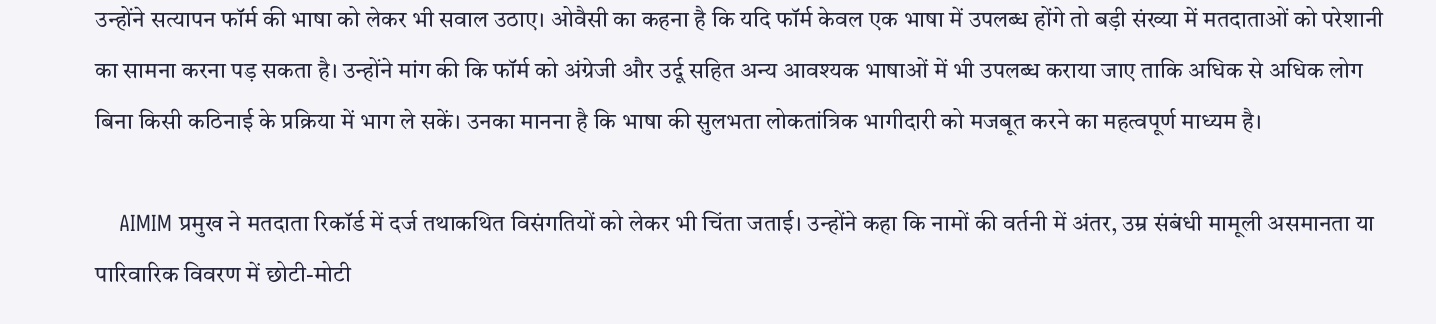उन्होंने सत्यापन फॉर्म की भाषा को लेकर भी सवाल उठाए। ओवैसी का कहना है कि यदि फॉर्म केवल एक भाषा में उपलब्ध होंगे तो बड़ी संख्या में मतदाताओं को परेशानी का सामना करना पड़ सकता है। उन्होंने मांग की कि फॉर्म को अंग्रेजी और उर्दू सहित अन्य आवश्यक भाषाओं में भी उपलब्ध कराया जाए ताकि अधिक से अधिक लोग बिना किसी कठिनाई के प्रक्रिया में भाग ले सकें। उनका मानना है कि भाषा की सुलभता लोकतांत्रिक भागीदारी को मजबूत करने का महत्वपूर्ण माध्यम है।

    AIMIM प्रमुख ने मतदाता रिकॉर्ड में दर्ज तथाकथित विसंगतियों को लेकर भी चिंता जताई। उन्होंने कहा कि नामों की वर्तनी में अंतर, उम्र संबंधी मामूली असमानता या पारिवारिक विवरण में छोटी-मोटी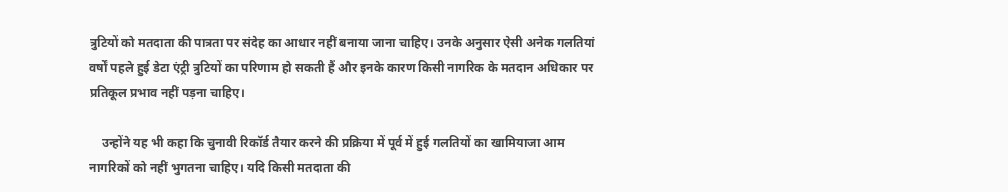त्रुटियों को मतदाता की पात्रता पर संदेह का आधार नहीं बनाया जाना चाहिए। उनके अनुसार ऐसी अनेक गलतियां वर्षों पहले हुई डेटा एंट्री त्रुटियों का परिणाम हो सकती हैं और इनके कारण किसी नागरिक के मतदान अधिकार पर प्रतिकूल प्रभाव नहीं पड़ना चाहिए।

    उन्होंने यह भी कहा कि चुनावी रिकॉर्ड तैयार करने की प्रक्रिया में पूर्व में हुई गलतियों का खामियाजा आम नागरिकों को नहीं भुगतना चाहिए। यदि किसी मतदाता की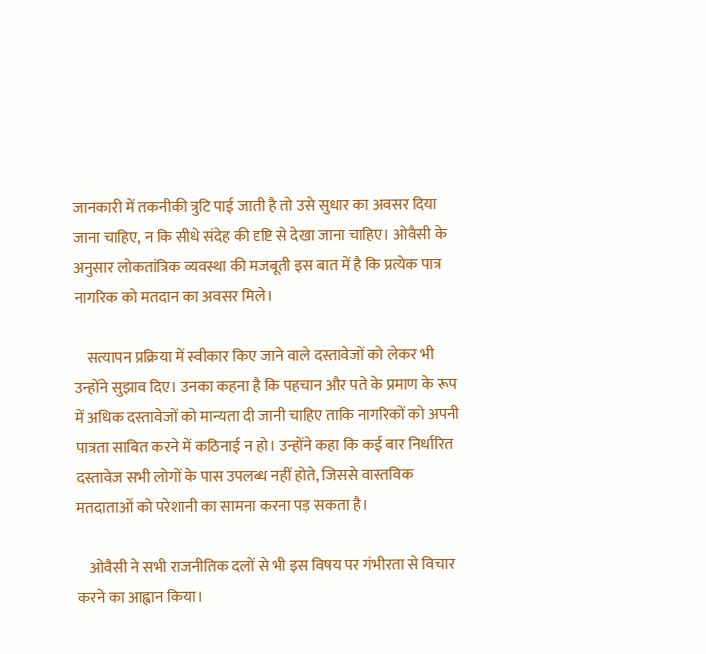जानकारी में तकनीकी त्रुटि पाई जाती है तो उसे सुधार का अवसर दिया जाना चाहिए, न कि सीधे संदेह की दृष्टि से देखा जाना चाहिए। ओवैसी के अनुसार लोकतांत्रिक व्यवस्था की मजबूती इस बात में है कि प्रत्येक पात्र नागरिक को मतदान का अवसर मिले।

    सत्यापन प्रक्रिया में स्वीकार किए जाने वाले दस्तावेजों को लेकर भी उन्होंने सुझाव दिए। उनका कहना है कि पहचान और पते के प्रमाण के रूप में अधिक दस्तावेजों को मान्यता दी जानी चाहिए ताकि नागरिकों को अपनी पात्रता साबित करने में कठिनाई न हो। उन्होंने कहा कि कई बार निर्धारित दस्तावेज सभी लोगों के पास उपलब्ध नहीं होते, जिससे वास्तविक मतदाताओं को परेशानी का सामना करना पड़ सकता है।

    ओवैसी ने सभी राजनीतिक दलों से भी इस विषय पर गंभीरता से विचार करने का आह्वान किया।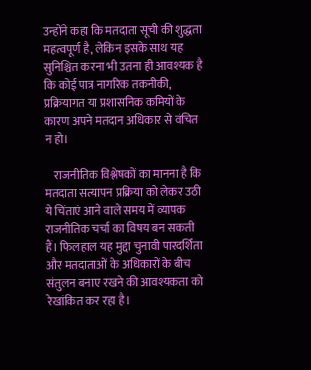उन्होंने कहा कि मतदाता सूची की शुद्धता महत्वपूर्ण है, लेकिन इसके साथ यह सुनिश्चित करना भी उतना ही आवश्यक है कि कोई पात्र नागरिक तकनीकी, प्रक्रियागत या प्रशासनिक कमियों के कारण अपने मतदान अधिकार से वंचित न हो।

    राजनीतिक विश्लेषकों का मानना है कि मतदाता सत्यापन प्रक्रिया को लेकर उठी ये चिंताएं आने वाले समय में व्यापक राजनीतिक चर्चा का विषय बन सकती हैं। फिलहाल यह मुद्दा चुनावी पारदर्शिता और मतदाताओं के अधिकारों के बीच संतुलन बनाए रखने की आवश्यकता को रेखांकित कर रहा है।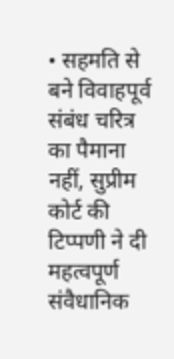• सहमति से बने विवाहपूर्व संबंध चरित्र का पैमाना नहीं, सुप्रीम कोर्ट की टिप्पणी ने दी महत्वपूर्ण संवैधानिक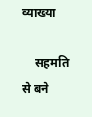व्याख्या

    सहमति से बने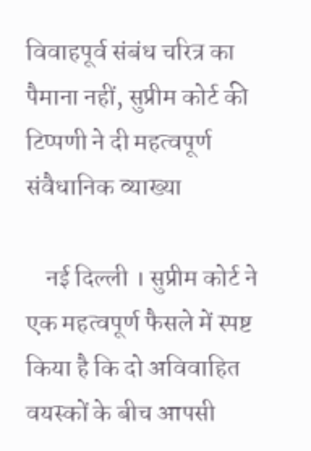विवाहपूर्व संबंध चरित्र का पैमाना नहीं, सुप्रीम कोर्ट की टिप्पणी ने दी महत्वपूर्ण संवैधानिक व्याख्या

    नई दिल्ली । सुप्रीम कोर्ट ने एक महत्वपूर्ण फैसले में स्पष्ट किया है कि दो अविवाहित वयस्कों के बीच आपसी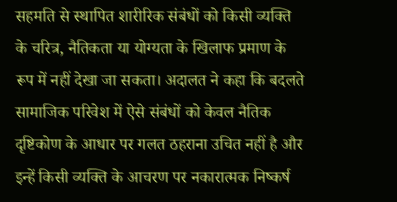सहमति से स्थापित शारीरिक संबंधों को किसी व्यक्ति के चरित्र, नैतिकता या योग्यता के खिलाफ प्रमाण के रूप में नहीं देखा जा सकता। अदालत ने कहा कि बदलते सामाजिक परिवेश में ऐसे संबंधों को केवल नैतिक दृष्टिकोण के आधार पर गलत ठहराना उचित नहीं है और इन्हें किसी व्यक्ति के आचरण पर नकारात्मक निष्कर्ष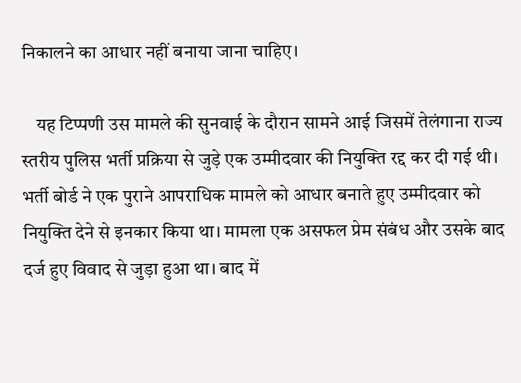निकालने का आधार नहीं बनाया जाना चाहिए।

    यह टिप्पणी उस मामले की सुनवाई के दौरान सामने आई जिसमें तेलंगाना राज्य स्तरीय पुलिस भर्ती प्रक्रिया से जुड़े एक उम्मीदवार की नियुक्ति रद्द कर दी गई थी। भर्ती बोर्ड ने एक पुराने आपराधिक मामले को आधार बनाते हुए उम्मीदवार को नियुक्ति देने से इनकार किया था। मामला एक असफल प्रेम संबंध और उसके बाद दर्ज हुए विवाद से जुड़ा हुआ था। बाद में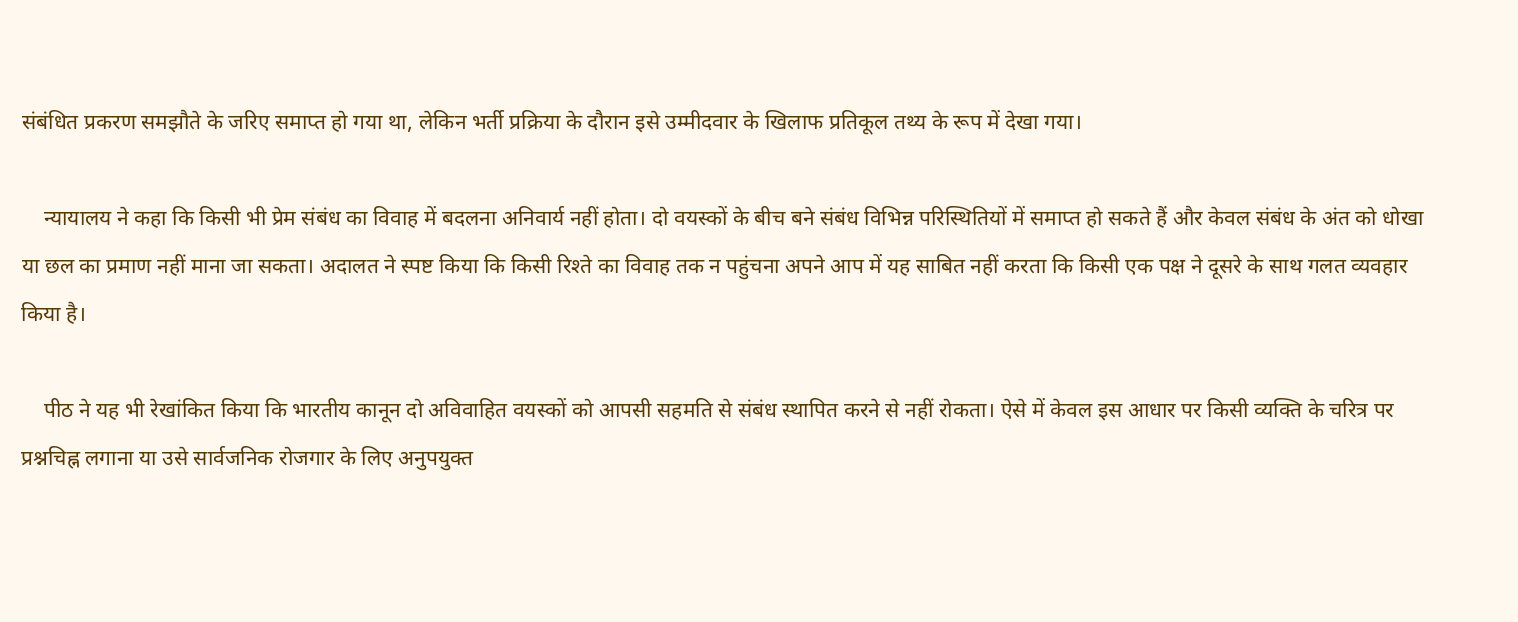संबंधित प्रकरण समझौते के जरिए समाप्त हो गया था, लेकिन भर्ती प्रक्रिया के दौरान इसे उम्मीदवार के खिलाफ प्रतिकूल तथ्य के रूप में देखा गया।

    न्यायालय ने कहा कि किसी भी प्रेम संबंध का विवाह में बदलना अनिवार्य नहीं होता। दो वयस्कों के बीच बने संबंध विभिन्न परिस्थितियों में समाप्त हो सकते हैं और केवल संबंध के अंत को धोखा या छल का प्रमाण नहीं माना जा सकता। अदालत ने स्पष्ट किया कि किसी रिश्ते का विवाह तक न पहुंचना अपने आप में यह साबित नहीं करता कि किसी एक पक्ष ने दूसरे के साथ गलत व्यवहार किया है।

    पीठ ने यह भी रेखांकित किया कि भारतीय कानून दो अविवाहित वयस्कों को आपसी सहमति से संबंध स्थापित करने से नहीं रोकता। ऐसे में केवल इस आधार पर किसी व्यक्ति के चरित्र पर प्रश्नचिह्न लगाना या उसे सार्वजनिक रोजगार के लिए अनुपयुक्त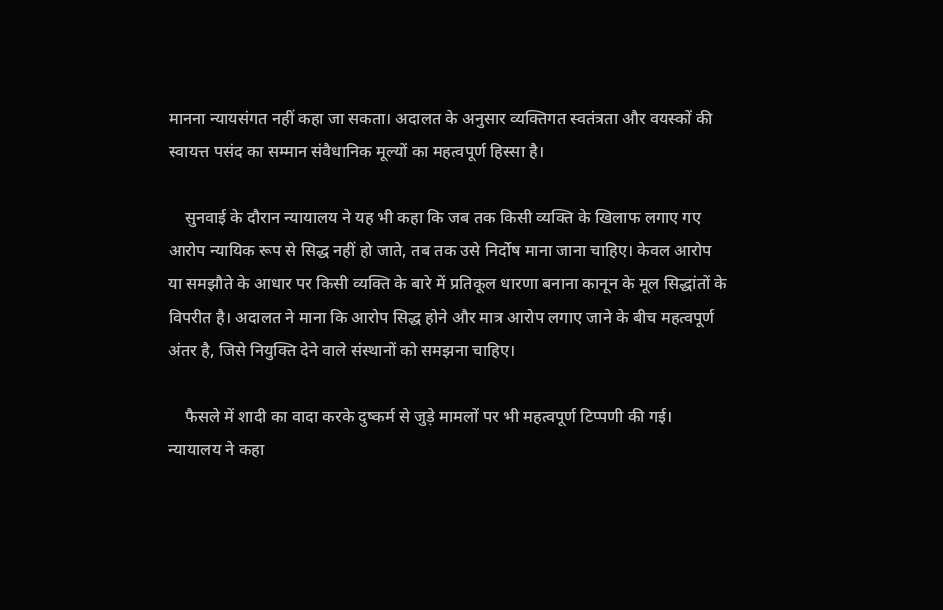मानना न्यायसंगत नहीं कहा जा सकता। अदालत के अनुसार व्यक्तिगत स्वतंत्रता और वयस्कों की स्वायत्त पसंद का सम्मान संवैधानिक मूल्यों का महत्वपूर्ण हिस्सा है।

    सुनवाई के दौरान न्यायालय ने यह भी कहा कि जब तक किसी व्यक्ति के खिलाफ लगाए गए आरोप न्यायिक रूप से सिद्ध नहीं हो जाते, तब तक उसे निर्दोष माना जाना चाहिए। केवल आरोप या समझौते के आधार पर किसी व्यक्ति के बारे में प्रतिकूल धारणा बनाना कानून के मूल सिद्धांतों के विपरीत है। अदालत ने माना कि आरोप सिद्ध होने और मात्र आरोप लगाए जाने के बीच महत्वपूर्ण अंतर है, जिसे नियुक्ति देने वाले संस्थानों को समझना चाहिए।

    फैसले में शादी का वादा करके दुष्कर्म से जुड़े मामलों पर भी महत्वपूर्ण टिप्पणी की गई। न्यायालय ने कहा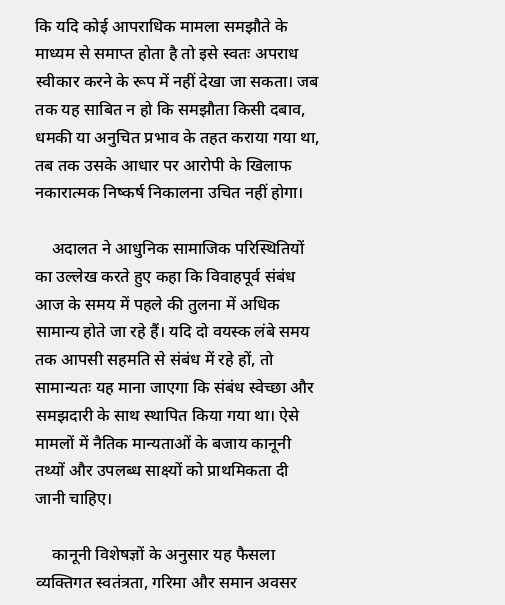कि यदि कोई आपराधिक मामला समझौते के माध्यम से समाप्त होता है तो इसे स्वतः अपराध स्वीकार करने के रूप में नहीं देखा जा सकता। जब तक यह साबित न हो कि समझौता किसी दबाव, धमकी या अनुचित प्रभाव के तहत कराया गया था, तब तक उसके आधार पर आरोपी के खिलाफ नकारात्मक निष्कर्ष निकालना उचित नहीं होगा।

    अदालत ने आधुनिक सामाजिक परिस्थितियों का उल्लेख करते हुए कहा कि विवाहपूर्व संबंध आज के समय में पहले की तुलना में अधिक सामान्य होते जा रहे हैं। यदि दो वयस्क लंबे समय तक आपसी सहमति से संबंध में रहे हों, तो सामान्यतः यह माना जाएगा कि संबंध स्वेच्छा और समझदारी के साथ स्थापित किया गया था। ऐसे मामलों में नैतिक मान्यताओं के बजाय कानूनी तथ्यों और उपलब्ध साक्ष्यों को प्राथमिकता दी जानी चाहिए।

    कानूनी विशेषज्ञों के अनुसार यह फैसला व्यक्तिगत स्वतंत्रता, गरिमा और समान अवसर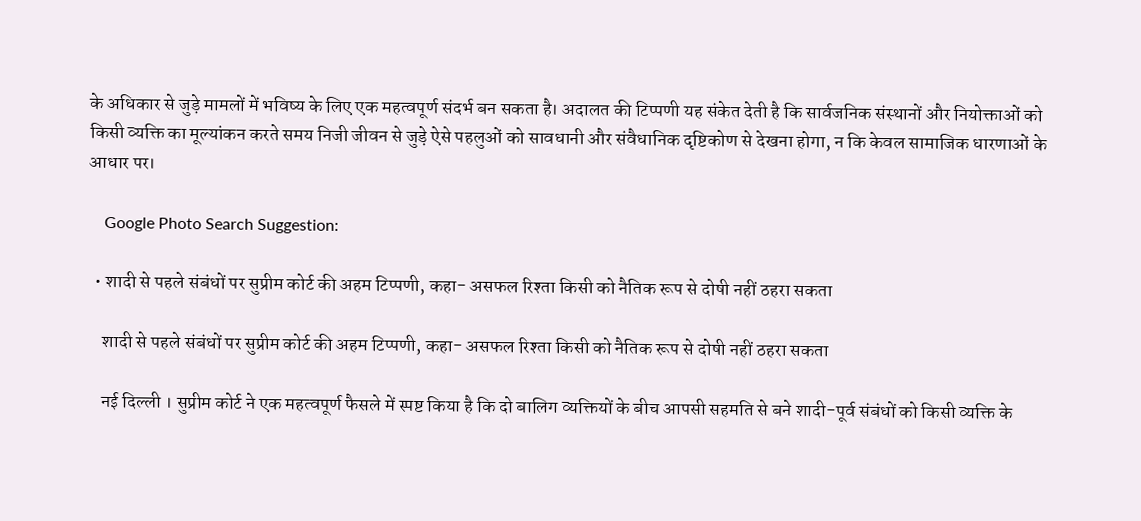के अधिकार से जुड़े मामलों में भविष्य के लिए एक महत्वपूर्ण संदर्भ बन सकता है। अदालत की टिप्पणी यह संकेत देती है कि सार्वजनिक संस्थानों और नियोक्ताओं को किसी व्यक्ति का मूल्यांकन करते समय निजी जीवन से जुड़े ऐसे पहलुओं को सावधानी और संवैधानिक दृष्टिकोण से देखना होगा, न कि केवल सामाजिक धारणाओं के आधार पर।

    Google Photo Search Suggestion:

  • शादी से पहले संबंधों पर सुप्रीम कोर्ट की अहम टिप्पणी, कहा- असफल रिश्ता किसी को नैतिक रूप से दोषी नहीं ठहरा सकता

    शादी से पहले संबंधों पर सुप्रीम कोर्ट की अहम टिप्पणी, कहा- असफल रिश्ता किसी को नैतिक रूप से दोषी नहीं ठहरा सकता

    नई दिल्ली । सुप्रीम कोर्ट ने एक महत्वपूर्ण फैसले में स्पष्ट किया है कि दो बालिग व्यक्तियों के बीच आपसी सहमति से बने शादी-पूर्व संबंधों को किसी व्यक्ति के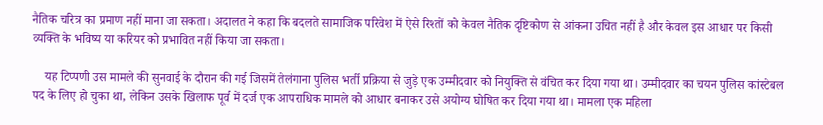नैतिक चरित्र का प्रमाण नहीं माना जा सकता। अदालत ने कहा कि बदलते सामाजिक परिवेश में ऐसे रिश्तों को केवल नैतिक दृष्टिकोण से आंकना उचित नहीं है और केवल इस आधार पर किसी व्यक्ति के भविष्य या करियर को प्रभावित नहीं किया जा सकता।

    यह टिप्पणी उस मामले की सुनवाई के दौरान की गई जिसमें तेलंगाना पुलिस भर्ती प्रक्रिया से जुड़े एक उम्मीदवार को नियुक्ति से वंचित कर दिया गया था। उम्मीदवार का चयन पुलिस कांस्टेबल पद के लिए हो चुका था, लेकिन उसके खिलाफ पूर्व में दर्ज एक आपराधिक मामले को आधार बनाकर उसे अयोग्य घोषित कर दिया गया था। मामला एक महिला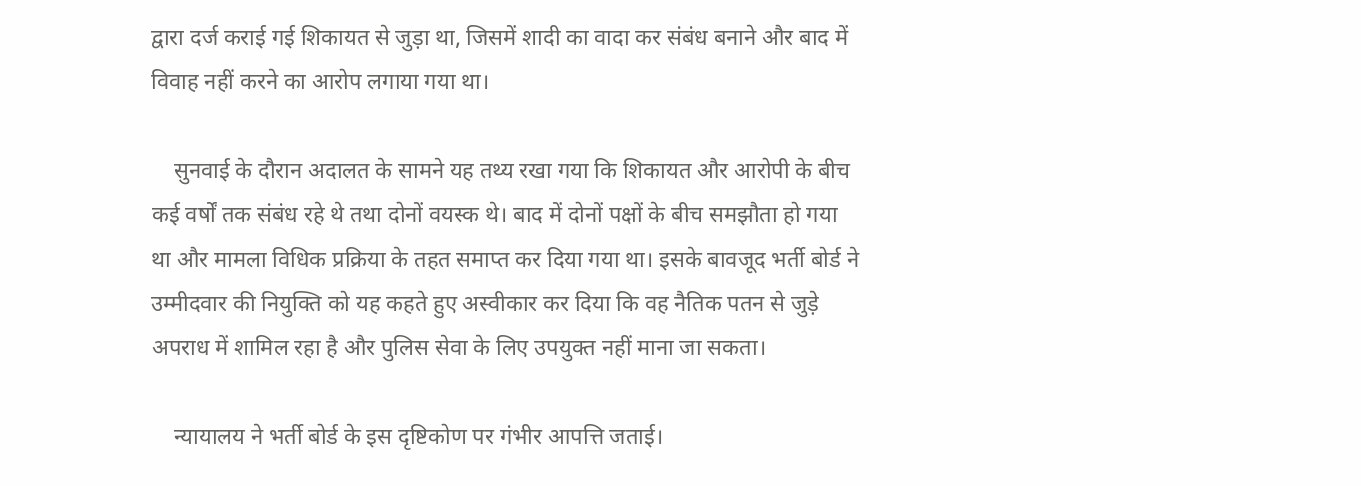द्वारा दर्ज कराई गई शिकायत से जुड़ा था, जिसमें शादी का वादा कर संबंध बनाने और बाद में विवाह नहीं करने का आरोप लगाया गया था।

    सुनवाई के दौरान अदालत के सामने यह तथ्य रखा गया कि शिकायत और आरोपी के बीच कई वर्षों तक संबंध रहे थे तथा दोनों वयस्क थे। बाद में दोनों पक्षों के बीच समझौता हो गया था और मामला विधिक प्रक्रिया के तहत समाप्त कर दिया गया था। इसके बावजूद भर्ती बोर्ड ने उम्मीदवार की नियुक्ति को यह कहते हुए अस्वीकार कर दिया कि वह नैतिक पतन से जुड़े अपराध में शामिल रहा है और पुलिस सेवा के लिए उपयुक्त नहीं माना जा सकता।

    न्यायालय ने भर्ती बोर्ड के इस दृष्टिकोण पर गंभीर आपत्ति जताई।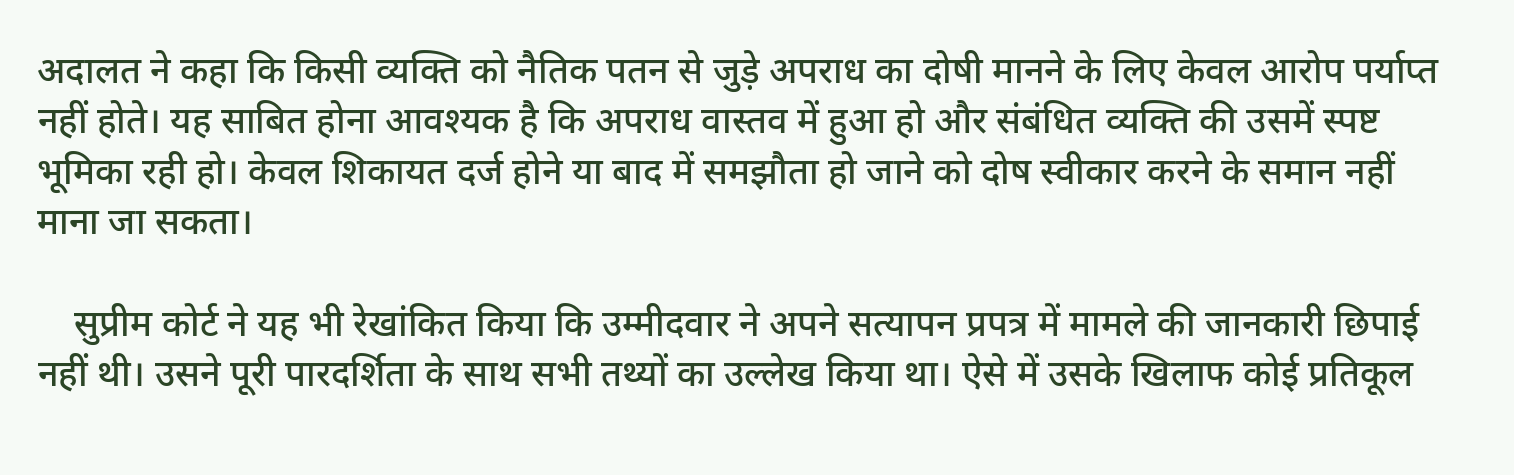अदालत ने कहा कि किसी व्यक्ति को नैतिक पतन से जुड़े अपराध का दोषी मानने के लिए केवल आरोप पर्याप्त नहीं होते। यह साबित होना आवश्यक है कि अपराध वास्तव में हुआ हो और संबंधित व्यक्ति की उसमें स्पष्ट भूमिका रही हो। केवल शिकायत दर्ज होने या बाद में समझौता हो जाने को दोष स्वीकार करने के समान नहीं माना जा सकता।

    सुप्रीम कोर्ट ने यह भी रेखांकित किया कि उम्मीदवार ने अपने सत्यापन प्रपत्र में मामले की जानकारी छिपाई नहीं थी। उसने पूरी पारदर्शिता के साथ सभी तथ्यों का उल्लेख किया था। ऐसे में उसके खिलाफ कोई प्रतिकूल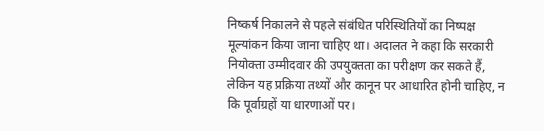निष्कर्ष निकालने से पहले संबंधित परिस्थितियों का निष्पक्ष मूल्यांकन किया जाना चाहिए था। अदालत ने कहा कि सरकारी नियोक्ता उम्मीदवार की उपयुक्तता का परीक्षण कर सकते हैं, लेकिन यह प्रक्रिया तथ्यों और कानून पर आधारित होनी चाहिए, न कि पूर्वाग्रहों या धारणाओं पर।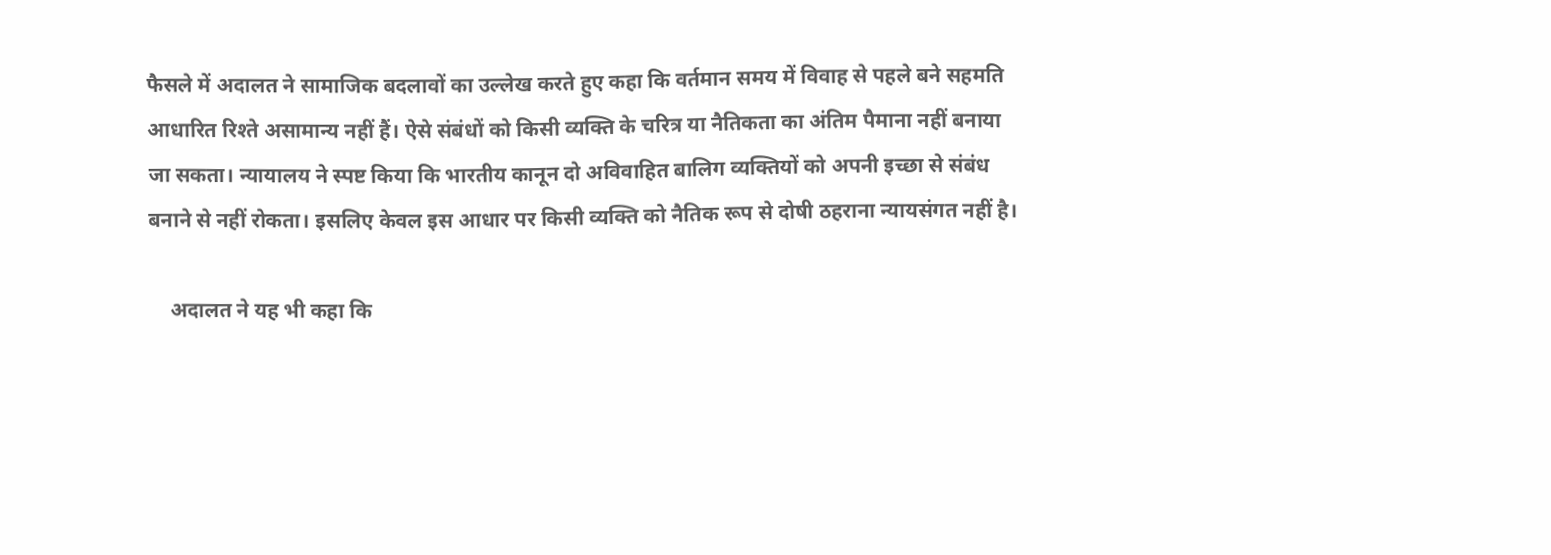फैसले में अदालत ने सामाजिक बदलावों का उल्लेख करते हुए कहा कि वर्तमान समय में विवाह से पहले बने सहमति आधारित रिश्ते असामान्य नहीं हैं। ऐसे संबंधों को किसी व्यक्ति के चरित्र या नैतिकता का अंतिम पैमाना नहीं बनाया जा सकता। न्यायालय ने स्पष्ट किया कि भारतीय कानून दो अविवाहित बालिग व्यक्तियों को अपनी इच्छा से संबंध बनाने से नहीं रोकता। इसलिए केवल इस आधार पर किसी व्यक्ति को नैतिक रूप से दोषी ठहराना न्यायसंगत नहीं है।

    अदालत ने यह भी कहा कि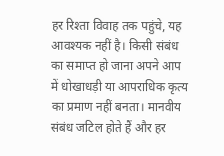हर रिश्ता विवाह तक पहुंचे, यह आवश्यक नहीं है। किसी संबंध का समाप्त हो जाना अपने आप में धोखाधड़ी या आपराधिक कृत्य का प्रमाण नहीं बनता। मानवीय संबंध जटिल होते हैं और हर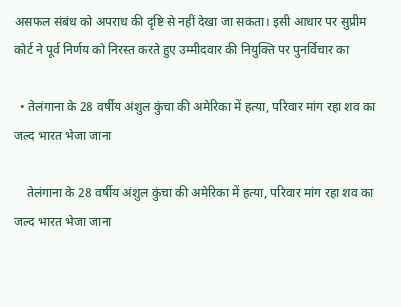असफल संबंध को अपराध की दृष्टि से नहीं देखा जा सकता। इसी आधार पर सुप्रीम कोर्ट ने पूर्व निर्णय को निरस्त करते हुए उम्मीदवार की नियुक्ति पर पुनर्विचार का

  • तेलंगाना के 28 वर्षीय अंशुल कुंचा की अमेरिका में हत्या, परिवार मांग रहा शव का जल्द भारत भेजा जाना

    तेलंगाना के 28 वर्षीय अंशुल कुंचा की अमेरिका में हत्या, परिवार मांग रहा शव का जल्द भारत भेजा जाना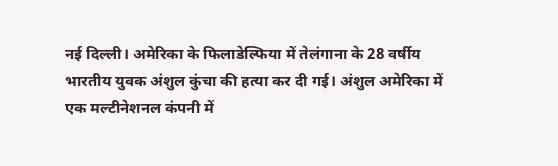नई दिल्ली। अमेरिका के फिलाडेल्फिया में तेलंगाना के 28 वर्षीय भारतीय युवक अंशुल कुंचा की हत्या कर दी गई। अंशुल अमेरिका में एक मल्टीनेशनल कंपनी में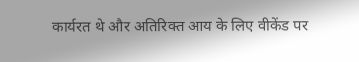कार्यरत थे और अतिरिक्त आय के लिए वीकेंड पर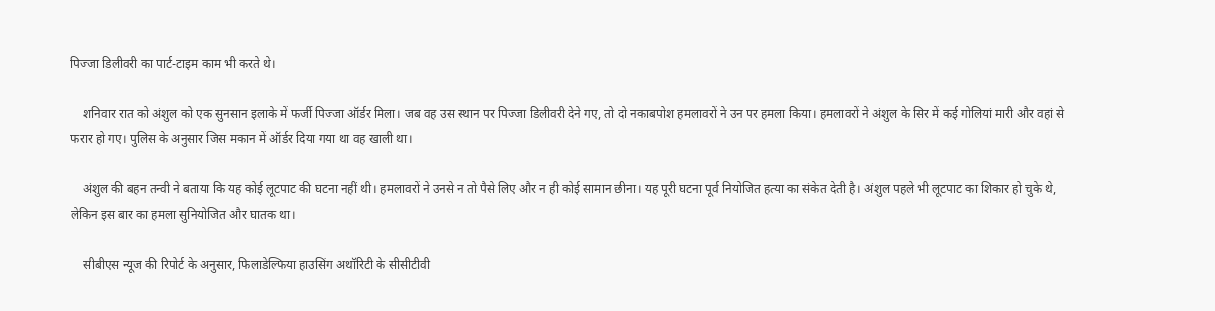पिज्जा डिलीवरी का पार्ट-टाइम काम भी करते थे।

    शनिवार रात को अंशुल को एक सुनसान इलाके में फर्जी पिज्जा ऑर्डर मिला। जब वह उस स्थान पर पिज्जा डिलीवरी देने गए, तो दो नकाबपोश हमलावरों ने उन पर हमला किया। हमलावरों ने अंशुल के सिर में कई गोलियां मारी और वहां से फरार हो गए। पुलिस के अनुसार जिस मकान में ऑर्डर दिया गया था वह खाली था।

    अंशुल की बहन तन्वी ने बताया कि यह कोई लूटपाट की घटना नहीं थी। हमलावरों ने उनसे न तो पैसे लिए और न ही कोई सामान छीना। यह पूरी घटना पूर्व नियोजित हत्या का संकेत देती है। अंशुल पहले भी लूटपाट का शिकार हो चुके थे, लेकिन इस बार का हमला सुनियोजित और घातक था।

    सीबीएस न्यूज की रिपोर्ट के अनुसार, फिलाडेल्फिया हाउसिंग अथॉरिटी के सीसीटीवी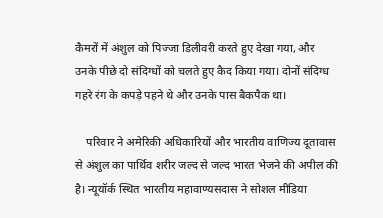कैमरों में अंशुल को पिज्जा डिलीवरी करते हुए देखा गया, और उनके पीछे दो संदिग्धों को चलते हुए कैद किया गया। दोनों संदिग्ध गहरे रंग के कपड़े पहने थे और उनके पास बैकपैक था।

    परिवार ने अमेरिकी अधिकारियों और भारतीय वाणिज्य दूतावास से अंशुल का पार्थिव शरीर जल्द से जल्द भारत भेजने की अपील की है। न्यूयॉर्क स्थित भारतीय महावाण्यसदास ने सोशल मीडिया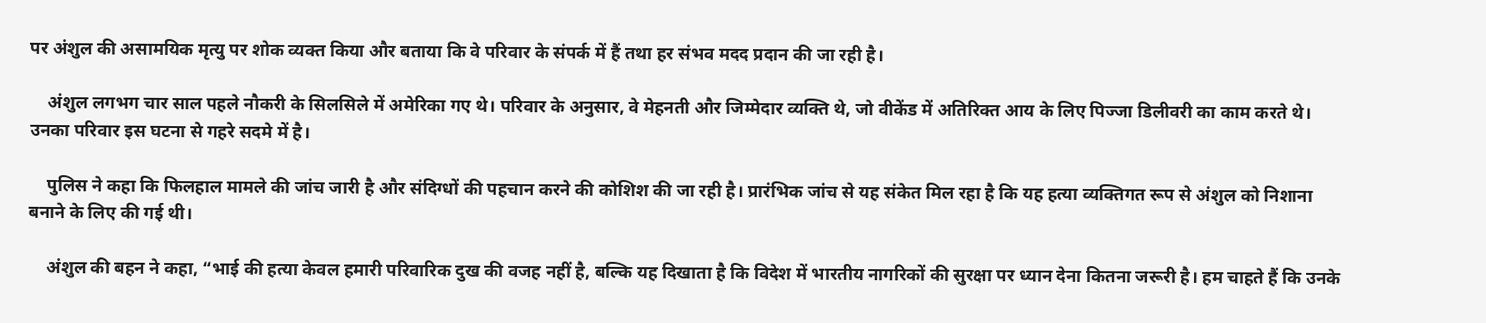पर अंशुल की असामयिक मृत्यु पर शोक व्यक्त किया और बताया कि वे परिवार के संपर्क में हैं तथा हर संभव मदद प्रदान की जा रही है।

    अंशुल लगभग चार साल पहले नौकरी के सिलसिले में अमेरिका गए थे। परिवार के अनुसार, वे मेहनती और जिम्मेदार व्यक्ति थे, जो वीकेंड में अतिरिक्त आय के लिए पिज्जा डिलीवरी का काम करते थे। उनका परिवार इस घटना से गहरे सदमे में है।

    पुलिस ने कहा कि फिलहाल मामले की जांच जारी है और संदिग्धों की पहचान करने की कोशिश की जा रही है। प्रारंभिक जांच से यह संकेत मिल रहा है कि यह हत्या व्यक्तिगत रूप से अंशुल को निशाना बनाने के लिए की गई थी।

    अंशुल की बहन ने कहा, “भाई की हत्या केवल हमारी परिवारिक दुख की वजह नहीं है, बल्कि यह दिखाता है कि विदेश में भारतीय नागरिकों की सुरक्षा पर ध्यान देना कितना जरूरी है। हम चाहते हैं कि उनके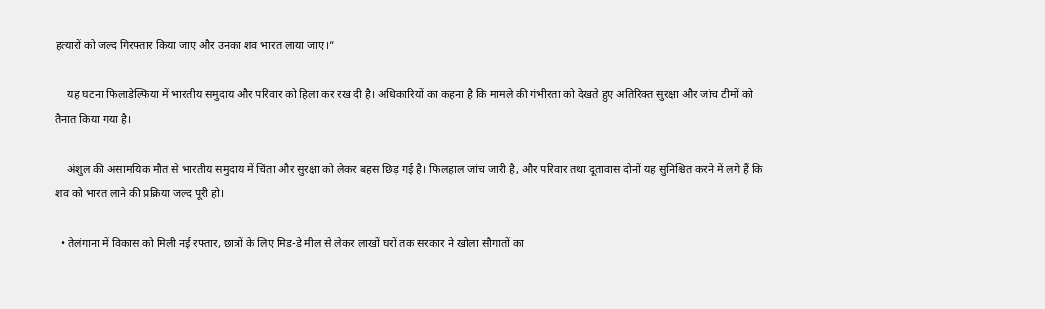हत्यारों को जल्द गिरफ्तार किया जाए और उनका शव भारत लाया जाए।”

    यह घटना फिलाडेल्फिया में भारतीय समुदाय और परिवार को हिला कर रख दी है। अधिकारियों का कहना है कि मामले की गंभीरता को देखते हुए अतिरिक्त सुरक्षा और जांच टीमों को तैनात किया गया है।

    अंशुल की असामयिक मौत से भारतीय समुदाय में चिंता और सुरक्षा को लेकर बहस छिड़ गई है। फिलहाल जांच जारी है, और परिवार तथा दूतावास दोनों यह सुनिश्चित करने में लगे हैं कि शव को भारत लाने की प्रक्रिया जल्द पूरी हो।

  • तेलंगाना में विकास को मिली नई रफ्तार, छात्रों के लिए मिड-डे मील से लेकर लाखों घरों तक सरकार ने खोला सौगातों का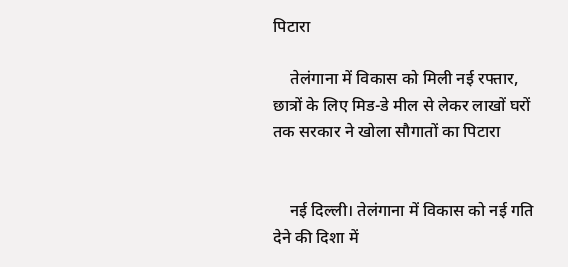पिटारा

    तेलंगाना में विकास को मिली नई रफ्तार, छात्रों के लिए मिड-डे मील से लेकर लाखों घरों तक सरकार ने खोला सौगातों का पिटारा


    नई दिल्ली। तेलंगाना में विकास को नई गति देने की दिशा में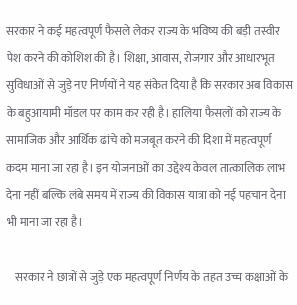सरकार ने कई महत्वपूर्ण फैसले लेकर राज्य के भविष्य की बड़ी तस्वीर पेश करने की कोशिश की है। शिक्षा, आवास, रोजगार और आधारभूत सुविधाओं से जुड़े नए निर्णयों ने यह संकेत दिया है कि सरकार अब विकास के बहुआयामी मॉडल पर काम कर रही है। हालिया फैसलों को राज्य के सामाजिक और आर्थिक ढांचे को मजबूत करने की दिशा में महत्वपूर्ण कदम माना जा रहा है। इन योजनाओं का उद्देश्य केवल तात्कालिक लाभ देना नहीं बल्कि लंबे समय में राज्य की विकास यात्रा को नई पहचान देना भी माना जा रहा है।

    सरकार ने छात्रों से जुड़े एक महत्वपूर्ण निर्णय के तहत उच्च कक्षाओं के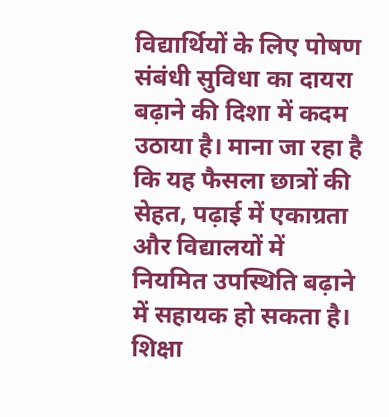विद्यार्थियों के लिए पोषण संबंधी सुविधा का दायरा बढ़ाने की दिशा में कदम उठाया है। माना जा रहा है कि यह फैसला छात्रों की सेहत, पढ़ाई में एकाग्रता और विद्यालयों में नियमित उपस्थिति बढ़ाने में सहायक हो सकता है। शिक्षा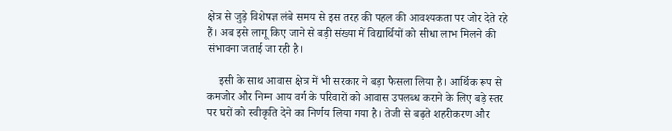क्षेत्र से जुड़े विशेषज्ञ लंबे समय से इस तरह की पहल की आवश्यकता पर जोर देते रहे हैं। अब इसे लागू किए जाने से बड़ी संख्या में विद्यार्थियों को सीधा लाभ मिलने की संभावना जताई जा रही है।

    इसी के साथ आवास क्षेत्र में भी सरकार ने बड़ा फैसला लिया है। आर्थिक रूप से कमजोर और निम्न आय वर्ग के परिवारों को आवास उपलब्ध कराने के लिए बड़े स्तर पर घरों को स्वीकृति देने का निर्णय लिया गया है। तेजी से बढ़ते शहरीकरण और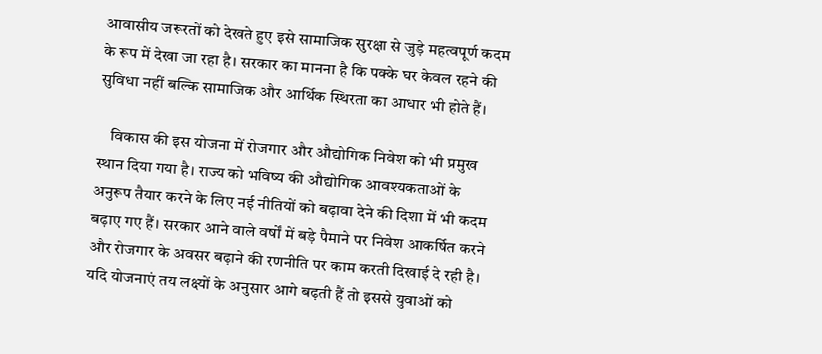आवासीय जरूरतों को देखते हुए इसे सामाजिक सुरक्षा से जुड़े महत्वपूर्ण कदम के रूप में देखा जा रहा है। सरकार का मानना है कि पक्के घर केवल रहने की सुविधा नहीं बल्कि सामाजिक और आर्थिक स्थिरता का आधार भी होते हैं।

    विकास की इस योजना में रोजगार और औद्योगिक निवेश को भी प्रमुख स्थान दिया गया है। राज्य को भविष्य की औद्योगिक आवश्यकताओं के अनुरूप तैयार करने के लिए नई नीतियों को बढ़ावा देने की दिशा में भी कदम बढ़ाए गए हैं। सरकार आने वाले वर्षों में बड़े पैमाने पर निवेश आकर्षित करने और रोजगार के अवसर बढ़ाने की रणनीति पर काम करती दिखाई दे रही है। यदि योजनाएं तय लक्ष्यों के अनुसार आगे बढ़ती हैं तो इससे युवाओं को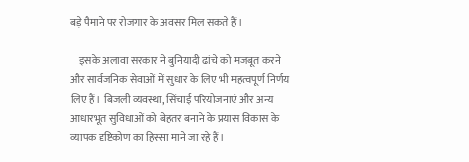बड़े पैमाने पर रोजगार के अवसर मिल सकते हैं।

    इसके अलावा सरकार ने बुनियादी ढांचे को मजबूत करने और सार्वजनिक सेवाओं में सुधार के लिए भी महत्वपूर्ण निर्णय लिए हैं। बिजली व्यवस्था, सिंचाई परियोजनाएं और अन्य आधारभूत सुविधाओं को बेहतर बनाने के प्रयास विकास के व्यापक दृष्टिकोण का हिस्सा माने जा रहे हैं।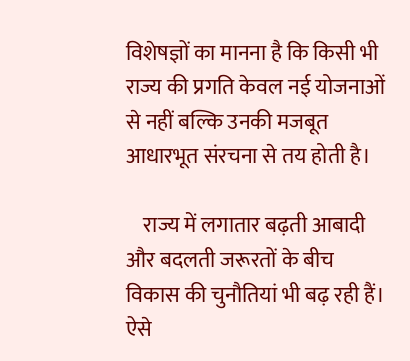विशेषज्ञों का मानना है कि किसी भी राज्य की प्रगति केवल नई योजनाओं से नहीं बल्कि उनकी मजबूत आधारभूत संरचना से तय होती है।

    राज्य में लगातार बढ़ती आबादी और बदलती जरूरतों के बीच विकास की चुनौतियां भी बढ़ रही हैं। ऐसे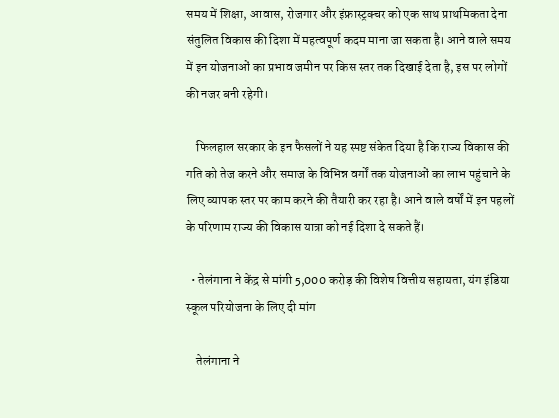समय में शिक्षा, आवास, रोजगार और इंफ्रास्ट्रक्चर को एक साथ प्राथमिकता देना संतुलित विकास की दिशा में महत्वपूर्ण कदम माना जा सकता है। आने वाले समय में इन योजनाओं का प्रभाव जमीन पर किस स्तर तक दिखाई देता है, इस पर लोगों की नजर बनी रहेगी।

    फिलहाल सरकार के इन फैसलों ने यह स्पष्ट संकेत दिया है कि राज्य विकास की गति को तेज करने और समाज के विभिन्न वर्गों तक योजनाओं का लाभ पहुंचाने के लिए व्यापक स्तर पर काम करने की तैयारी कर रहा है। आने वाले वर्षों में इन पहलों के परिणाम राज्य की विकास यात्रा को नई दिशा दे सकते हैं।

  • तेलंगाना ने केंद्र से मांगी 5,000 करोड़ की विशेष वित्तीय सहायता, यंग इंडिया स्कूल परियोजना के लिए दी मांग

    तेलंगाना ने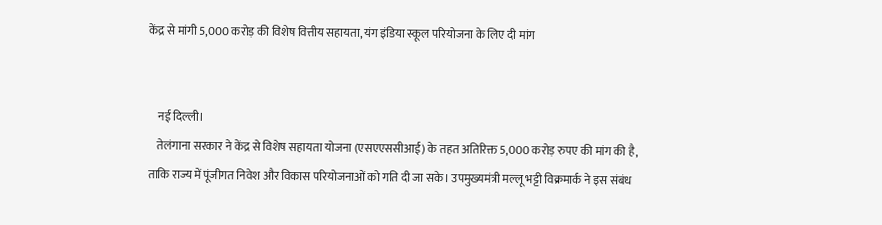केंद्र से मांगी 5,000 करोड़ की विशेष वित्तीय सहायता, यंग इंडिया स्कूल परियोजना के लिए दी मांग


    नई दिल्ली।
    तेलंगाना सरकार ने केंद्र से विशेष सहायता योजना (एसएएससीआई) के तहत अतिरिक्त 5,000 करोड़ रुपए की मांग की है, ताकि राज्य में पूंजीगत निवेश और विकास परियोजनाओं को गति दी जा सके। उपमुख्यमंत्री मल्लू भट्टी विक्रमार्क ने इस संबंध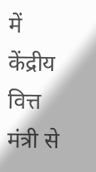में केंद्रीय वित्त मंत्री से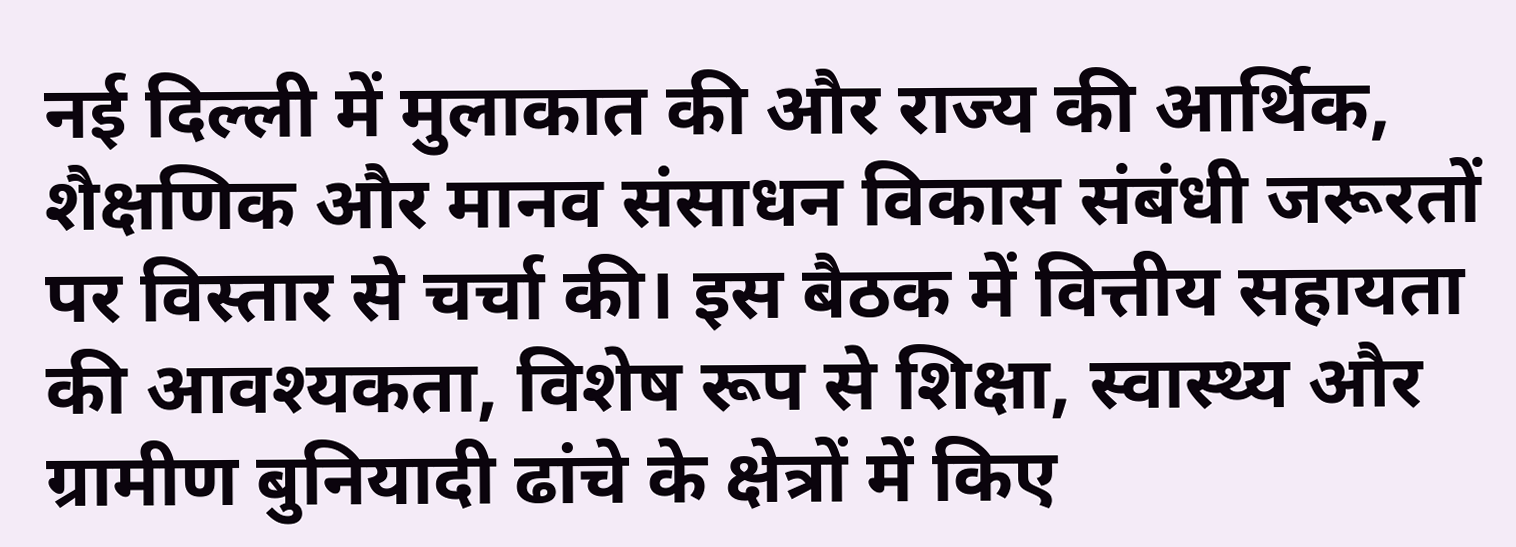नई दिल्ली में मुलाकात की और राज्य की आर्थिक, शैक्षणिक और मानव संसाधन विकास संबंधी जरूरतों पर विस्तार से चर्चा की। इस बैठक में वित्तीय सहायता की आवश्यकता, विशेष रूप से शिक्षा, स्वास्थ्य और ग्रामीण बुनियादी ढांचे के क्षेत्रों में किए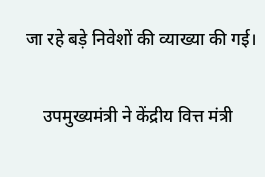जा रहे बड़े निवेशों की व्याख्या की गई।

    उपमुख्यमंत्री ने केंद्रीय वित्त मंत्री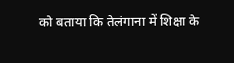को बताया कि तेलंगाना में शिक्षा के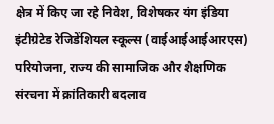क्षेत्र में किए जा रहे निवेश, विशेषकर यंग इंडिया इंटीग्रेटेड रेजिडेंशियल स्कूल्स (वाईआईआईआरएस) परियोजना, राज्य की सामाजिक और शैक्षणिक संरचना में क्रांतिकारी बदलाव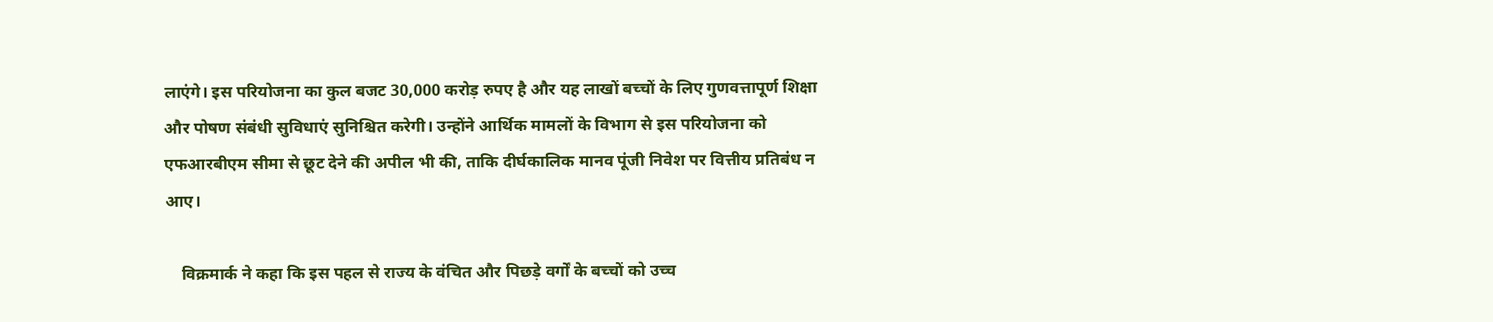लाएंगे। इस परियोजना का कुल बजट 30,000 करोड़ रुपए है और यह लाखों बच्चों के लिए गुणवत्तापूर्ण शिक्षा और पोषण संबंधी सुविधाएं सुनिश्चित करेगी। उन्होंने आर्थिक मामलों के विभाग से इस परियोजना को एफआरबीएम सीमा से छूट देने की अपील भी की, ताकि दीर्घकालिक मानव पूंजी निवेश पर वित्तीय प्रतिबंध न आए।

    विक्रमार्क ने कहा कि इस पहल से राज्य के वंचित और पिछड़े वर्गों के बच्चों को उच्च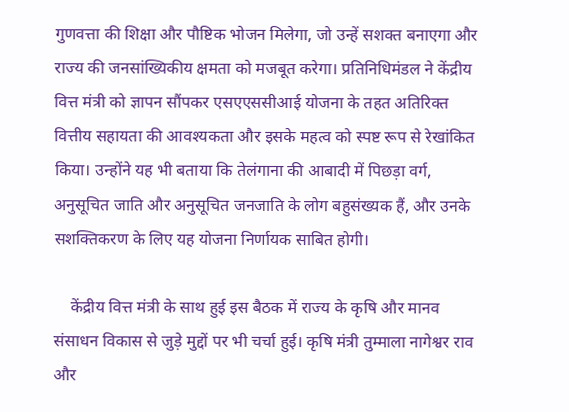गुणवत्ता की शिक्षा और पौष्टिक भोजन मिलेगा, जो उन्हें सशक्त बनाएगा और राज्य की जनसांख्यिकीय क्षमता को मजबूत करेगा। प्रतिनिधिमंडल ने केंद्रीय वित्त मंत्री को ज्ञापन सौंपकर एसएएससीआई योजना के तहत अतिरिक्त वित्तीय सहायता की आवश्यकता और इसके महत्व को स्पष्ट रूप से रेखांकित किया। उन्होंने यह भी बताया कि तेलंगाना की आबादी में पिछड़ा वर्ग, अनुसूचित जाति और अनुसूचित जनजाति के लोग बहुसंख्यक हैं, और उनके सशक्तिकरण के लिए यह योजना निर्णायक साबित होगी।

    केंद्रीय वित्त मंत्री के साथ हुई इस बैठक में राज्य के कृषि और मानव संसाधन विकास से जुड़े मुद्दों पर भी चर्चा हुई। कृषि मंत्री तुम्माला नागेश्वर राव और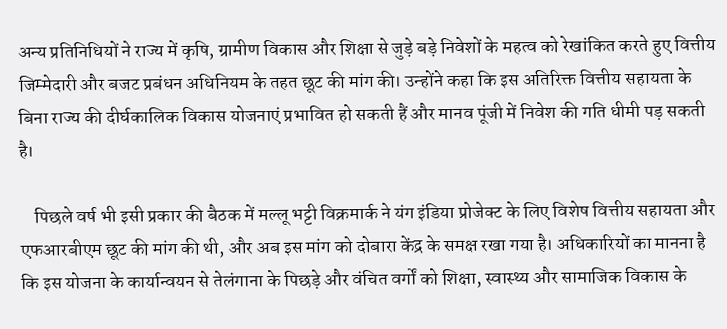अन्य प्रतिनिधियों ने राज्य में कृषि, ग्रामीण विकास और शिक्षा से जुड़े बड़े निवेशों के महत्व को रेखांकित करते हुए वित्तीय जिम्मेदारी और बजट प्रबंधन अधिनियम के तहत छूट की मांग की। उन्होंने कहा कि इस अतिरिक्त वित्तीय सहायता के बिना राज्य की दीर्घकालिक विकास योजनाएं प्रभावित हो सकती हैं और मानव पूंजी में निवेश की गति धीमी पड़ सकती है।

    पिछले वर्ष भी इसी प्रकार की बैठक में मल्लू भट्टी विक्रमार्क ने यंग इंडिया प्रोजेक्ट के लिए विशेष वित्तीय सहायता और एफआरबीएम छूट की मांग की थी, और अब इस मांग को दोबारा केंद्र के समक्ष रखा गया है। अधिकारियों का मानना है कि इस योजना के कार्यान्वयन से तेलंगाना के पिछड़े और वंचित वर्गों को शिक्षा, स्वास्थ्य और सामाजिक विकास के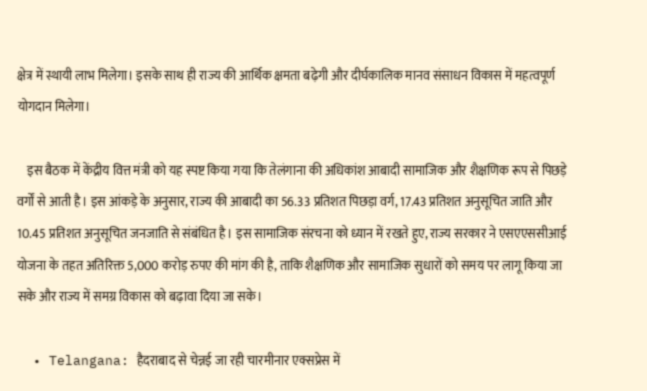क्षेत्र में स्थायी लाभ मिलेगा। इसके साथ ही राज्य की आर्थिक क्षमता बढ़ेगी और दीर्घकालिक मानव संसाधन विकास में महत्वपूर्ण योगदान मिलेगा।

    इस बैठक में केंद्रीय वित्त मंत्री को यह स्पष्ट किया गया कि तेलंगाना की अधिकांश आबादी सामाजिक और शैक्षणिक रूप से पिछड़े वर्गों से आती है। इस आंकड़े के अनुसार, राज्य की आबादी का 56.33 प्रतिशत पिछड़ा वर्ग, 17.43 प्रतिशत अनुसूचित जाति और 10.45 प्रतिशत अनुसूचित जनजाति से संबंधित है। इस सामाजिक संरचना को ध्यान में रखते हुए, राज्य सरकार ने एसएएससीआई योजना के तहत अतिरिक्त 5,000 करोड़ रुपए की मांग की है, ताकि शैक्षणिक और सामाजिक सुधारों को समय पर लागू किया जा सके और राज्य में समग्र विकास को बढ़ावा दिया जा सके।

  • Telangana: हैदराबाद से चेन्नई जा रही चारमीनार एक्सप्रेस में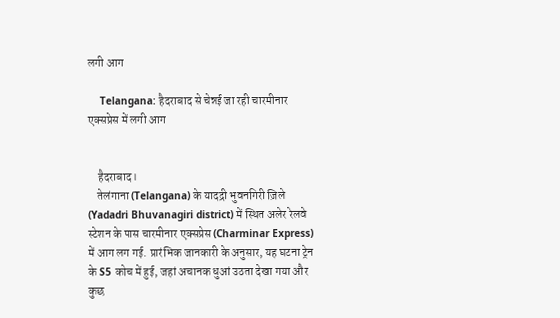लगी आग

    Telangana: हैदराबाद से चेन्नई जा रही चारमीनार एक्सप्रेस में लगी आग


    हैदराबाद।
    तेलंगाना (Telangana) के यादद्री भुवनगिरी ज़िले (Yadadri Bhuvanagiri district) में स्थित अलेर रेलवे स्टेशन के पास चारमीनार एक्सप्रेस (Charminar Express) में आग लग गई. प्रारंभिक जानकारी के अनुसार, यह घटना ट्रेन के S5 कोच में हुई, जहां अचानक धुआं उठता देखा गया और कुछ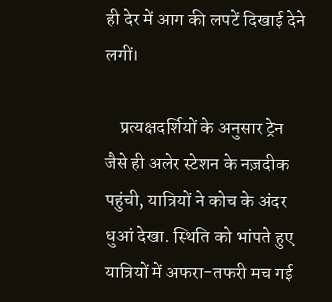ही देर में आग की लपटें दिखाई देने लगीं।

    प्रत्यक्षदर्शियों के अनुसार ट्रेन जैसे ही अलेर स्टेशन के नज़दीक पहुंची, यात्रियों ने कोच के अंदर धुआं देखा. स्थिति को भांपते हुए यात्रियों में अफरा-तफरी मच गई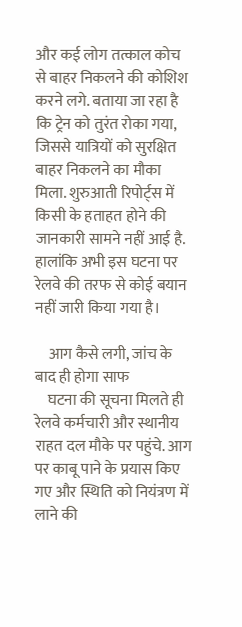और कई लोग तत्काल कोच से बाहर निकलने की कोशिश करने लगे. बताया जा रहा है कि ट्रेन को तुरंत रोका गया, जिससे यात्रियों को सुरक्षित बाहर निकलने का मौका मिला. शुरुआती रिपोर्ट्स में किसी के हताहत होने की जानकारी सामने नहीं आई है. हालांकि अभी इस घटना पर रेलवे की तरफ से कोई बयान नहीं जारी किया गया है।

    आग कैसे लगी, जांच के बाद ही होगा साफ
    घटना की सूचना मिलते ही रेलवे कर्मचारी और स्थानीय राहत दल मौके पर पहुंचे. आग पर काबू पाने के प्रयास किए गए और स्थिति को नियंत्रण में लाने की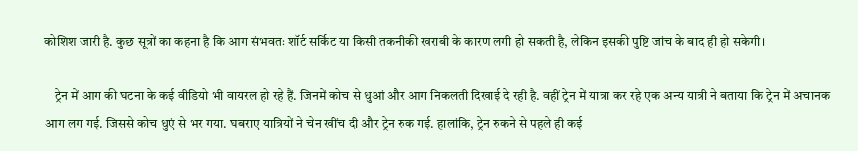कोशिश जारी है. कुछ सूत्रों का कहना है कि आग संभवतः शॉर्ट सर्किट या किसी तकनीकी खराबी के कारण लगी हो सकती है, लेकिन इसकी पुष्टि जांच के बाद ही हो सकेगी।

    ट्रेन में आग की घटना के कई वीडियो भी वायरल हो रहे हैं. जिनमें कोच से धुआं और आग निकलती दिखाई दे रही है. वहीं ट्रेन में यात्रा कर रहे एक अन्य यात्री ने बताया कि ट्रेन में अचानक आग लग गई. जिससे कोच धुएं से भर गया. घबराए यात्रियों ने चेन खींच दी और ट्रेन रुक गई. हालांकि, ट्रेन रुकने से पहले ही कई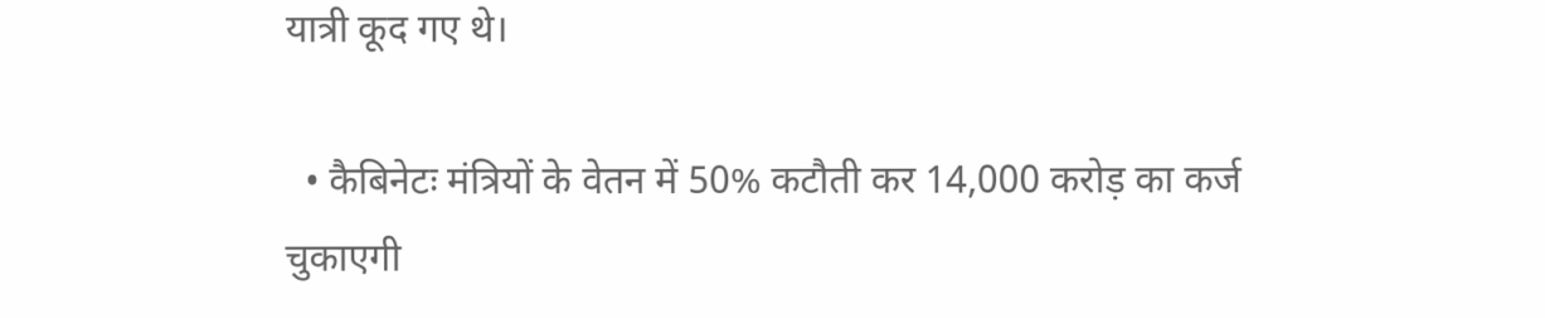यात्री कूद गए थे।

  • कैबिनेटः मंत्रियों के वेतन में 50% कटौती कर 14,000 करोड़ का कर्ज चुकाएगी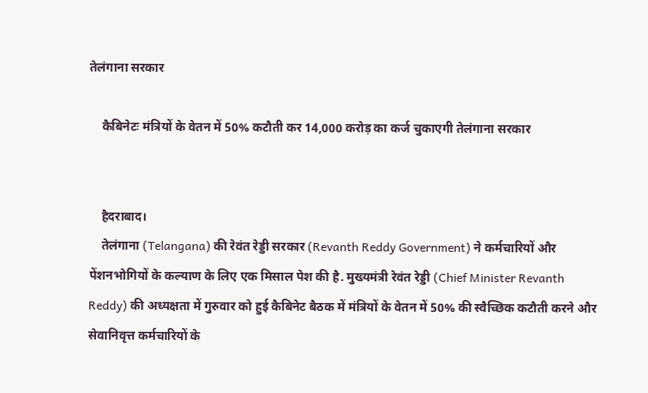तेलंगाना सरकार

    कैबिनेटः मंत्रियों के वेतन में 50% कटौती कर 14,000 करोड़ का कर्ज चुकाएगी तेलंगाना सरकार


    हैदराबाद।
    तेलंगाना (Telangana) की रेवंत रेड्डी सरकार (Revanth Reddy Government) ने कर्मचारियों और पेंशनभोगियों के कल्याण के लिए एक मिसाल पेश की है. मुख्यमंत्री रेवंत रेड्डी (Chief Minister Revanth Reddy) की अध्यक्षता में गुरुवार को हुई कैबिनेट बैठक में मंत्रियों के वेतन में 50% की स्वैच्छिक कटौती करने और सेवानिवृत्त कर्मचारियों के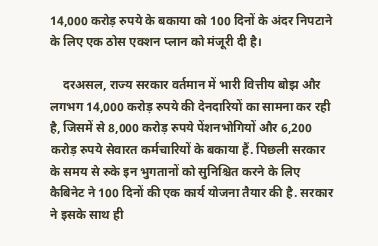14,000 करोड़ रुपये के बकाया को 100 दिनों के अंदर निपटाने के लिए एक ठोस एक्शन प्लान को मंजूरी दी है।

    दरअसल, राज्य सरकार वर्तमान में भारी वित्तीय बोझ और लगभग 14,000 करोड़ रुपये की देनदारियों का सामना कर रही है, जिसमें से 8,000 करोड़ रुपये पेंशनभोगियों और 6,200 करोड़ रुपये सेवारत कर्मचारियों के बकाया हैं. पिछली सरकार के समय से रुके इन भुगतानों को सुनिश्चित करने के लिए कैबिनेट ने 100 दिनों की एक कार्य योजना तैयार की है. सरकार ने इसके साथ ही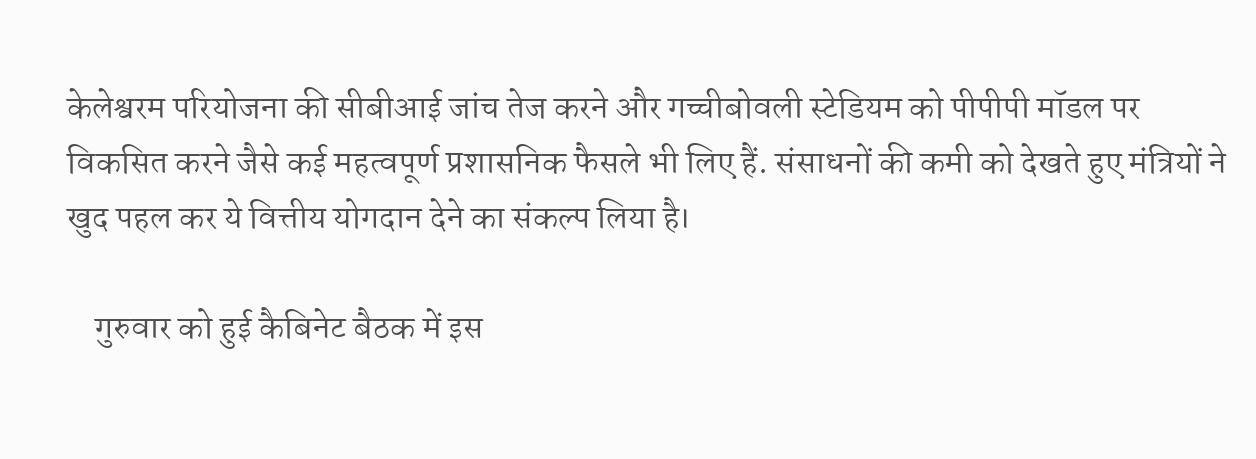केलेश्वरम परियोजना की सीबीआई जांच तेज करने और गच्चीबोवली स्टेडियम को पीपीपी मॉडल पर विकसित करने जैसे कई महत्वपूर्ण प्रशासनिक फैसले भी लिए हैं. संसाधनों की कमी को देखते हुए मंत्रियों ने खुद पहल कर ये वित्तीय योगदान देने का संकल्प लिया है।

    गुरुवार को हुई कैबिनेट बैठक में इस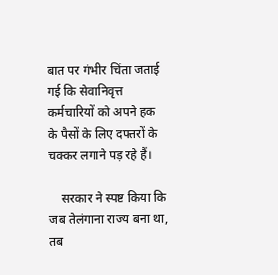बात पर गंभीर चिंता जताई गई कि सेवानिवृत्त कर्मचारियों को अपने हक के पैसों के लिए दफ्तरों के चक्कर लगाने पड़ रहे हैं।

    सरकार ने स्पष्ट किया कि जब तेलंगाना राज्य बना था, तब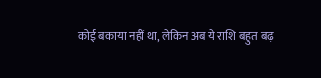कोई बकाया नहीं था, लेकिन अब ये राशि बहुत बढ़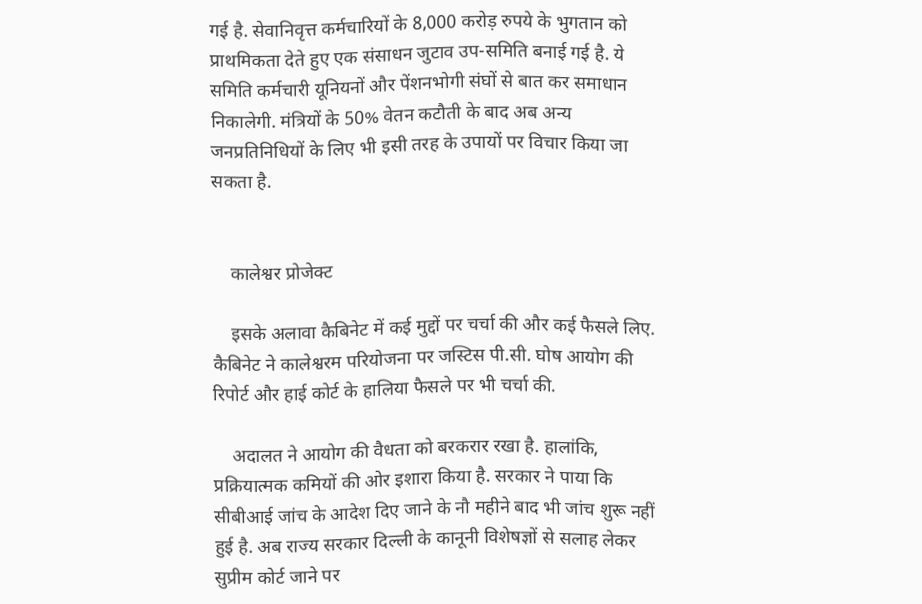गई है. सेवानिवृत्त कर्मचारियों के 8,000 करोड़ रुपये के भुगतान को प्राथमिकता देते हुए एक संसाधन जुटाव उप-समिति बनाई गई है. ये समिति कर्मचारी यूनियनों और पेंशनभोगी संघों से बात कर समाधान निकालेगी. मंत्रियों के 50% वेतन कटौती के बाद अब अन्य जनप्रतिनिधियों के लिए भी इसी तरह के उपायों पर विचार किया जा सकता है.


    कालेश्वर प्रोजेक्ट

    इसके अलावा कैबिनेट में कई मुद्दों पर चर्चा की और कई फैसले लिए. कैबिनेट ने कालेश्वरम परियोजना पर जस्टिस पी.सी. घोष आयोग की रिपोर्ट और हाई कोर्ट के हालिया फैसले पर भी चर्चा की.

    अदालत ने आयोग की वैधता को बरकरार रखा है. हालांकि, प्रक्रियात्मक कमियों की ओर इशारा किया है. सरकार ने पाया कि सीबीआई जांच के आदेश दिए जाने के नौ महीने बाद भी जांच शुरू नहीं हुई है. अब राज्य सरकार दिल्ली के कानूनी विशेषज्ञों से सलाह लेकर सुप्रीम कोर्ट जाने पर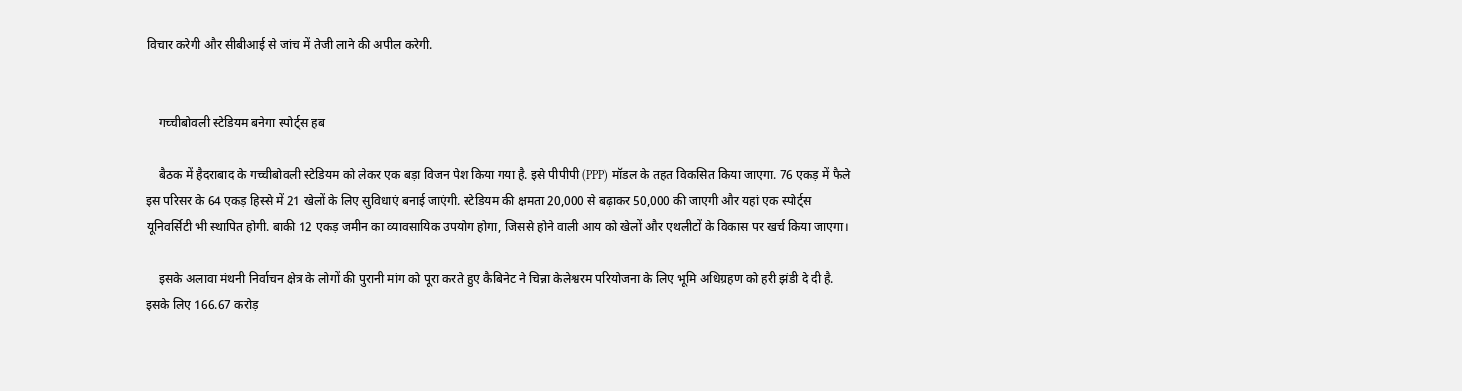विचार करेगी और सीबीआई से जांच में तेजी लाने की अपील करेगी.


    गच्चीबोवली स्टेडियम बनेगा स्पोर्ट्स हब

    बैठक में हैदराबाद के गच्चीबोवली स्टेडियम को लेकर एक बड़ा विजन पेश किया गया है. इसे पीपीपी (PPP) मॉडल के तहत विकसित किया जाएगा. 76 एकड़ में फैले इस परिसर के 64 एकड़ हिस्से में 21 खेलों के लिए सुविधाएं बनाई जाएंगी. स्टेडियम की क्षमता 20,000 से बढ़ाकर 50,000 की जाएगी और यहां एक स्पोर्ट्स यूनिवर्सिटी भी स्थापित होगी. बाकी 12 एकड़ जमीन का व्यावसायिक उपयोग होगा, जिससे होने वाली आय को खेलों और एथलीटों के विकास पर खर्च किया जाएगा।

    इसके अलावा मंथनी निर्वाचन क्षेत्र के लोगों की पुरानी मांग को पूरा करते हुए कैबिनेट ने चिन्ना केलेश्वरम परियोजना के लिए भूमि अधिग्रहण को हरी झंडी दे दी है. इसके लिए 166.67 करोड़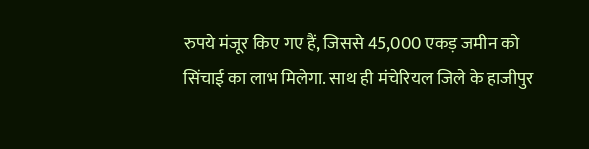रुपये मंजूर किए गए हैं, जिससे 45,000 एकड़ जमीन को सिंचाई का लाभ मिलेगा. साथ ही मंचेरियल जिले के हाजीपुर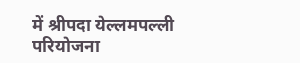में श्रीपदा येल्लमपल्ली परियोजना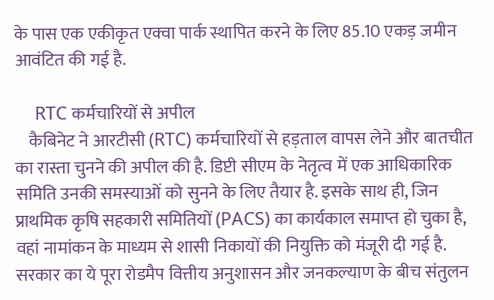के पास एक एकीकृत एक्वा पार्क स्थापित करने के लिए 85.10 एकड़ जमीन आवंटित की गई है.

    RTC कर्मचारियों से अपील
    कैबिनेट ने आरटीसी (RTC) कर्मचारियों से हड़ताल वापस लेने और बातचीत का रास्ता चुनने की अपील की है. डिप्टी सीएम के नेतृत्व में एक आधिकारिक समिति उनकी समस्याओं को सुनने के लिए तैयार है. इसके साथ ही, जिन प्राथमिक कृषि सहकारी समितियों (PACS) का कार्यकाल समाप्त हो चुका है, वहां नामांकन के माध्यम से शासी निकायों की नियुक्ति को मंजूरी दी गई है. सरकार का ये पूरा रोडमैप वित्तीय अनुशासन और जनकल्याण के बीच संतुलन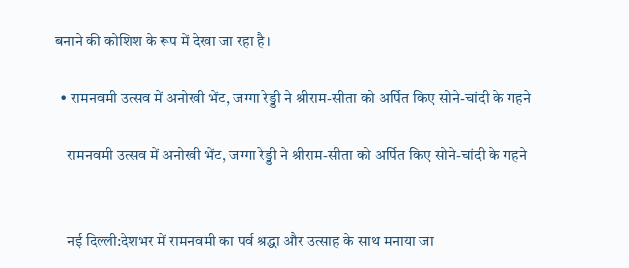बनाने की कोशिश के रूप में देखा जा रहा है।

  • रामनवमी उत्सव में अनोखी भेंट, जग्गा रेड्डी ने श्रीराम-सीता को अर्पित किए सोने-चांदी के गहने

    रामनवमी उत्सव में अनोखी भेंट, जग्गा रेड्डी ने श्रीराम-सीता को अर्पित किए सोने-चांदी के गहने


    नई दिल्ली:देशभर में रामनवमी का पर्व श्रद्धा और उत्साह के साथ मनाया जा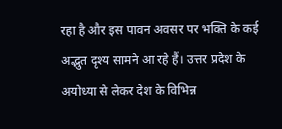रहा है और इस पावन अवसर पर भक्ति के कई अद्भुत दृश्य सामने आ रहे हैं। उत्तर प्रदेश के अयोध्या से लेकर देश के विभिन्न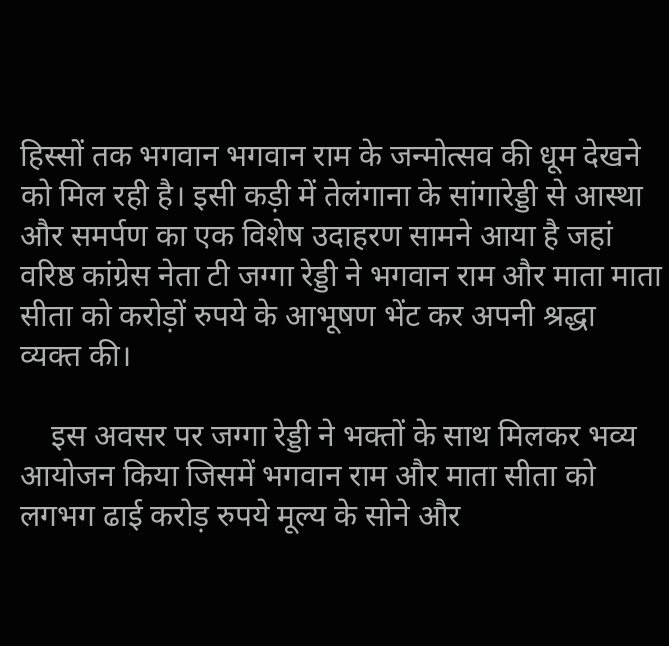हिस्सों तक भगवान भगवान राम के जन्मोत्सव की धूम देखने को मिल रही है। इसी कड़ी में तेलंगाना के सांगारेड्डी से आस्था और समर्पण का एक विशेष उदाहरण सामने आया है जहां वरिष्ठ कांग्रेस नेता टी जग्गा रेड्डी ने भगवान राम और माता माता सीता को करोड़ों रुपये के आभूषण भेंट कर अपनी श्रद्धा व्यक्त की।

    इस अवसर पर जग्गा रेड्डी ने भक्तों के साथ मिलकर भव्य आयोजन किया जिसमें भगवान राम और माता सीता को लगभग ढाई करोड़ रुपये मूल्य के सोने और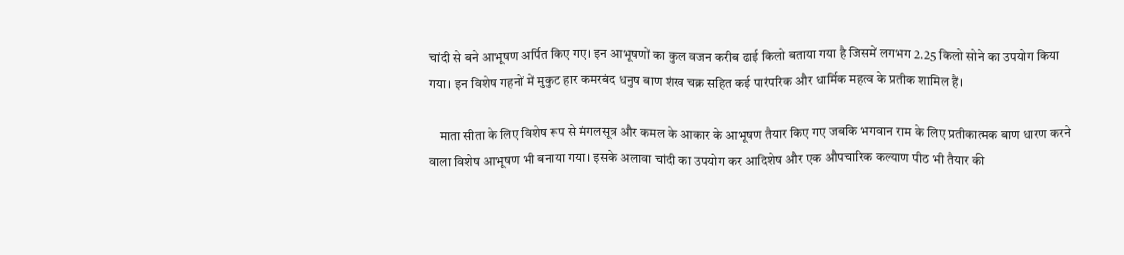चांदी से बने आभूषण अर्पित किए गए। इन आभूषणों का कुल वजन करीब ढाई किलो बताया गया है जिसमें लगभग 2.25 किलो सोने का उपयोग किया गया। इन विशेष गहनों में मुकुट हार कमरबंद धनुष बाण शंख चक्र सहित कई पारंपरिक और धार्मिक महत्व के प्रतीक शामिल हैं।

    माता सीता के लिए विशेष रूप से मंगलसूत्र और कमल के आकार के आभूषण तैयार किए गए जबकि भगवान राम के लिए प्रतीकात्मक बाण धारण करने वाला विशेष आभूषण भी बनाया गया। इसके अलावा चांदी का उपयोग कर आदिशेष और एक औपचारिक कल्याण पीठ भी तैयार की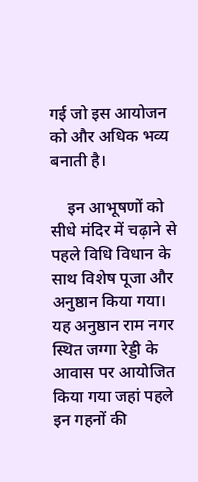गई जो इस आयोजन को और अधिक भव्य बनाती है।

    इन आभूषणों को सीधे मंदिर में चढ़ाने से पहले विधि विधान के साथ विशेष पूजा और अनुष्ठान किया गया। यह अनुष्ठान राम नगर स्थित जग्गा रेड्डी के आवास पर आयोजित किया गया जहां पहले इन गहनों की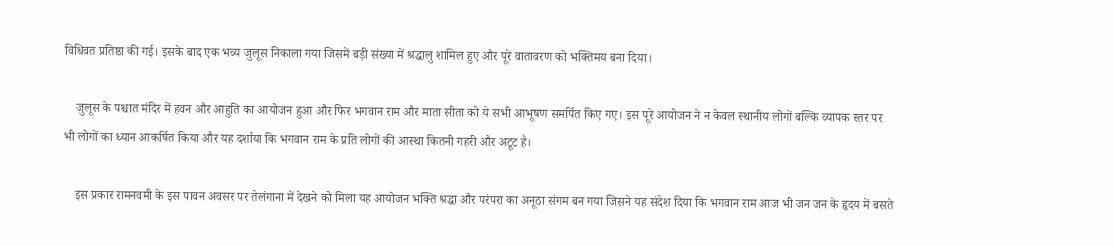विधिवत प्रतिष्ठा की गई। इसके बाद एक भव्य जुलूस निकाला गया जिसमें बड़ी संख्या में श्रद्धालु शामिल हुए और पूरे वातावरण को भक्तिमय बना दिया।

    जुलूस के पश्चात मंदिर में हवन और आहुति का आयोजन हुआ और फिर भगवान राम और माता सीता को ये सभी आभूषण समर्पित किए गए। इस पूरे आयोजन ने न केवल स्थानीय लोगों बल्कि व्यापक स्तर पर भी लोगों का ध्यान आकर्षित किया और यह दर्शाया कि भगवान राम के प्रति लोगों की आस्था कितनी गहरी और अटूट है।

    इस प्रकार रामनवमी के इस पावन अवसर पर तेलंगाना में देखने को मिला यह आयोजन भक्ति श्रद्धा और परंपरा का अनूठा संगम बन गया जिसने यह संदेश दिया कि भगवान राम आज भी जन जन के हृदय में बसते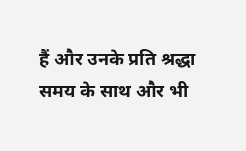हैं और उनके प्रति श्रद्धा समय के साथ और भी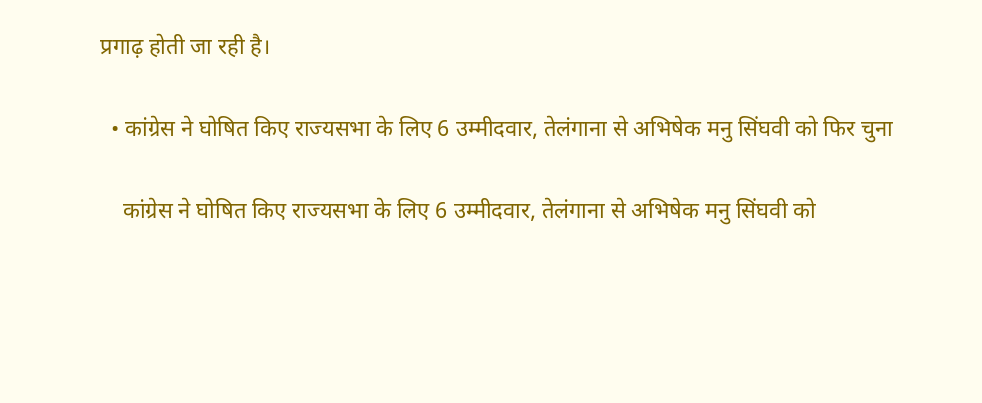प्रगाढ़ होती जा रही है।

  • कांग्रेस ने घोषित किए राज्यसभा के लिए 6 उम्मीदवार, तेलंगाना से अभिषेक मनु सिंघवी को फिर चुना

    कांग्रेस ने घोषित किए राज्यसभा के लिए 6 उम्मीदवार, तेलंगाना से अभिषेक मनु सिंघवी को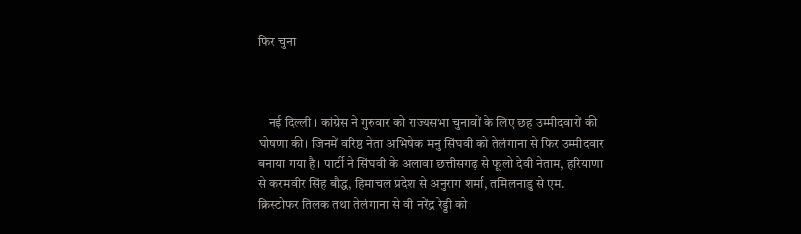फिर चुना



    नई दिल्ली । कांग्रेस ने गुरुवार को राज्यसभा चुनावों के लिए छह उम्मीदवारों की घोषणा की। जिनमें वरिष्ठ नेता अभिषेक मनु सिंघवी को तेलंगाना से फिर उम्मीदवार बनाया गया है। पार्टी ने सिंघवी के अलावा छत्तीसगढ़ से फूलो देवी नेताम, हरियाणा से करमवीर सिंह बौद्ध, हिमाचल प्रदेश से अनुराग शर्मा, तमिलनाडु से एम. क्रिस्टोफर तिलक तथा तेलंगाना से वी नरेंद्र रेड्डी को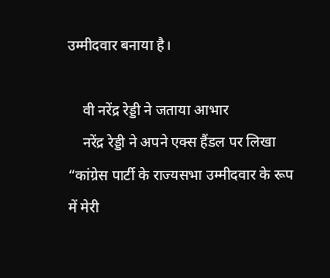उम्मीदवार बनाया है।

    वी नरेंद्र रेड्डी ने जताया आभार
    नरेंद्र रेड्डी ने अपने एक्स हैंडल पर लिखा “कांग्रेस पार्टी के राज्यसभा उम्मीदवार के रूप में मेरी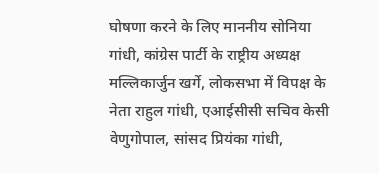घोषणा करने के लिए माननीय सोनिया गांधी, कांग्रेस पार्टी के राष्ट्रीय अध्यक्ष मल्लिकार्जुन खर्गे, लोकसभा में विपक्ष के नेता राहुल गांधी, एआईसीसी सचिव केसी वेणुगोपाल, सांसद प्रियंका गांधी,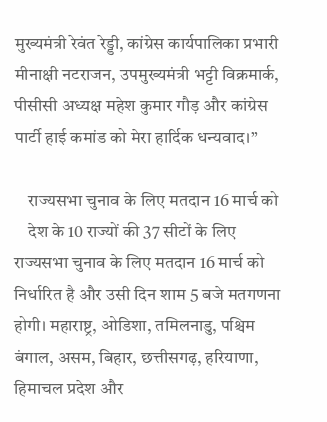मुख्यमंत्री रेवंत रेड्डी, कांग्रेस कार्यपालिका प्रभारी मीनाक्षी नटराजन, उपमुख्यमंत्री भट्टी विक्रमार्क, पीसीसी अध्यक्ष महेश कुमार गौड़ और कांग्रेस पार्टी हाई कमांड को मेरा हार्दिक धन्यवाद।”

    राज्यसभा चुनाव के लिए मतदान 16 मार्च को
    देश के 10 राज्यों की 37 सीटों के लिए राज्यसभा चुनाव के लिए मतदान 16 मार्च को निर्धारित है और उसी दिन शाम 5 बजे मतगणना होगी। महाराष्ट्र, ओडिशा, तमिलनाडु, पश्चिम बंगाल, असम, बिहार, छत्तीसगढ़, हरियाणा, हिमाचल प्रदेश और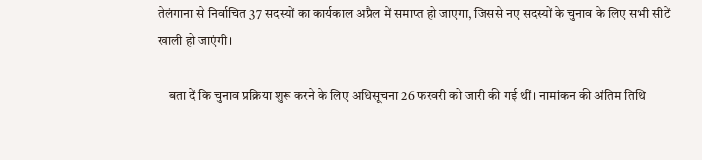तेलंगाना से निर्वाचित 37 सदस्यों का कार्यकाल अप्रैल में समाप्त हो जाएगा, जिससे नए सदस्यों के चुनाव के लिए सभी सीटें खाली हो जाएंगी।

    बता दें कि चुनाव प्रक्रिया शुरू करने के लिए अधिसूचना 26 फरवरी को जारी की गई थीं। नामांकन की अंतिम तिथि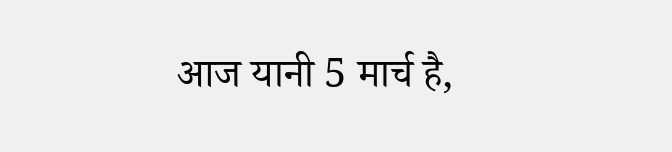आज यानी 5 मार्च है,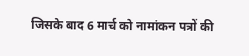जिसके बाद 6 मार्च को नामांकन पत्रों की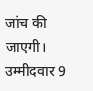जांच की जाएगी। उम्मीदवार 9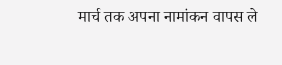मार्च तक अपना नामांकन वापस ले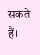सकते हैं।